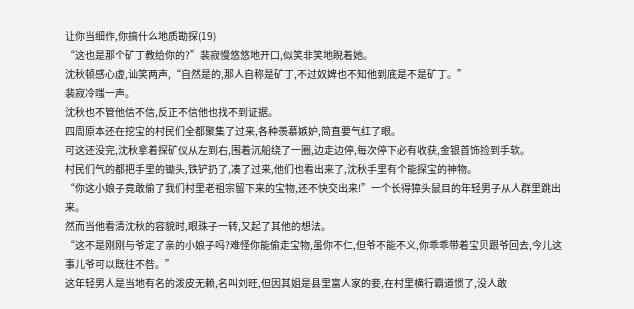让你当细作,你搞什么地质勘探(19)
“这也是那个矿丁教给你的?”裴寂慢悠悠地开口,似笑非笑地睨着她。
沈秋顿感心虚,讪笑两声,“自然是的,那人自称是矿丁,不过奴婢也不知他到底是不是矿丁。”
裴寂冷嗤一声。
沈秋也不管他信不信,反正不信他也找不到证据。
四周原本还在挖宝的村民们全都聚集了过来,各种羡慕嫉妒,简直要气红了眼。
可这还没完,沈秋拿着探矿仪从左到右,围着沉船绕了一圈,边走边停,每次停下必有收获,金银首饰捡到手软。
村民们气的都把手里的锄头,铁铲扔了,凑了过来,他们也看出来了,沈秋手里有个能探宝的神物。
“你这小娘子竟敢偷了我们村里老祖宗留下来的宝物,还不快交出来!”一个长得獐头鼠目的年轻男子从人群里跳出来。
然而当他看清沈秋的容貌时,眼珠子一转,又起了其他的想法。
“这不是刚刚与爷定了亲的小娘子吗?难怪你能偷走宝物,虽你不仁,但爷不能不义,你乖乖带着宝贝跟爷回去,今儿这事儿爷可以既往不咎。”
这年轻男人是当地有名的泼皮无赖,名叫刘旺,但因其姐是县里富人家的妾,在村里横行霸道惯了,没人敢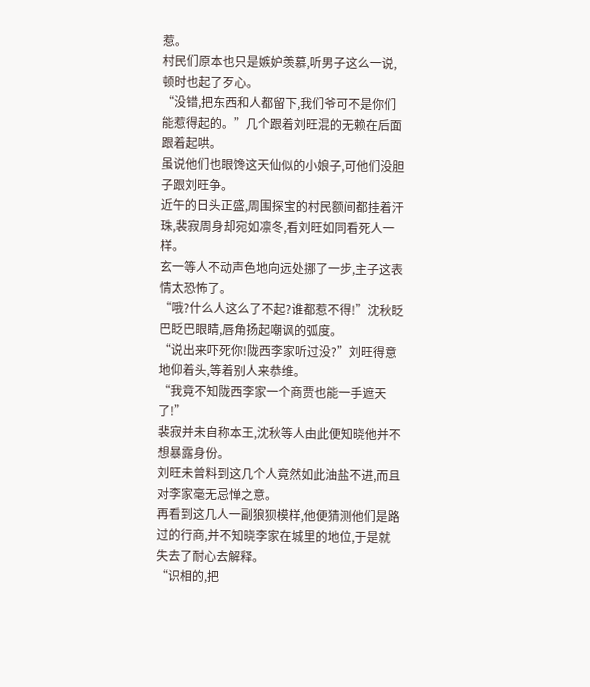惹。
村民们原本也只是嫉妒羡慕,听男子这么一说,顿时也起了歹心。
“没错,把东西和人都留下,我们爷可不是你们能惹得起的。”几个跟着刘旺混的无赖在后面跟着起哄。
虽说他们也眼馋这天仙似的小娘子,可他们没胆子跟刘旺争。
近午的日头正盛,周围探宝的村民额间都挂着汗珠,裴寂周身却宛如凛冬,看刘旺如同看死人一样。
玄一等人不动声色地向远处挪了一步,主子这表情太恐怖了。
“哦?什么人这么了不起?谁都惹不得!”沈秋眨巴眨巴眼睛,唇角扬起嘲讽的弧度。
“说出来吓死你!陇西李家听过没?”刘旺得意地仰着头,等着别人来恭维。
“我竟不知陇西李家一个商贾也能一手遮天了!”
裴寂并未自称本王,沈秋等人由此便知晓他并不想暴露身份。
刘旺未曾料到这几个人竟然如此油盐不进,而且对李家毫无忌惮之意。
再看到这几人一副狼狈模样,他便猜测他们是路过的行商,并不知晓李家在城里的地位,于是就失去了耐心去解释。
“识相的,把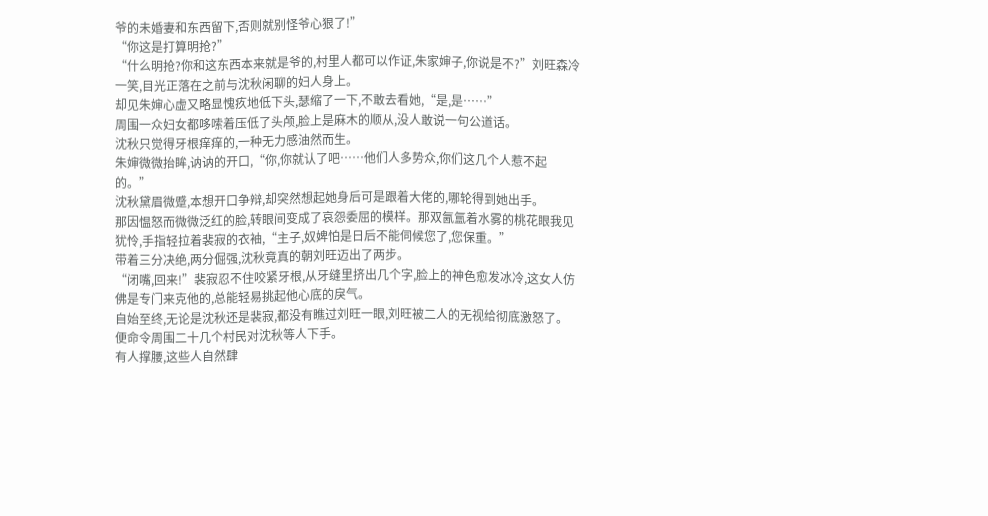爷的未婚妻和东西留下,否则就别怪爷心狠了!”
“你这是打算明抢?”
“什么明抢?你和这东西本来就是爷的,村里人都可以作证,朱家婶子,你说是不?”刘旺森冷一笑,目光正落在之前与沈秋闲聊的妇人身上。
却见朱婶心虚又略显愧疚地低下头,瑟缩了一下,不敢去看她,“是,是……”
周围一众妇女都哆嗦着压低了头颅,脸上是麻木的顺从,没人敢说一句公道话。
沈秋只觉得牙根痒痒的,一种无力感油然而生。
朱婶微微抬眸,讷讷的开口,“你,你就认了吧……他们人多势众,你们这几个人惹不起的。”
沈秋黛眉微蹙,本想开口争辩,却突然想起她身后可是跟着大佬的,哪轮得到她出手。
那因愠怒而微微泛红的脸,转眼间变成了哀怨委屈的模样。那双氤氲着水雾的桃花眼我见犹怜,手指轻拉着裴寂的衣袖,“主子,奴婢怕是日后不能伺候您了,您保重。”
带着三分决绝,两分倔强,沈秋竟真的朝刘旺迈出了两步。
“闭嘴,回来!”裴寂忍不住咬紧牙根,从牙缝里挤出几个字,脸上的神色愈发冰冷,这女人仿佛是专门来克他的,总能轻易挑起他心底的戾气。
自始至终,无论是沈秋还是裴寂,都没有瞧过刘旺一眼,刘旺被二人的无视给彻底激怒了。
便命令周围二十几个村民对沈秋等人下手。
有人撑腰,这些人自然肆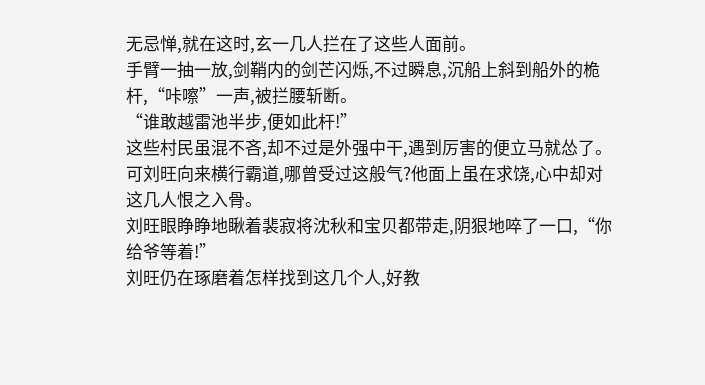无忌惮,就在这时,玄一几人拦在了这些人面前。
手臂一抽一放,剑鞘内的剑芒闪烁,不过瞬息,沉船上斜到船外的桅杆,“咔嚓”一声,被拦腰斩断。
“谁敢越雷池半步,便如此杆!”
这些村民虽混不吝,却不过是外强中干,遇到厉害的便立马就怂了。
可刘旺向来横行霸道,哪曾受过这般气?他面上虽在求饶,心中却对这几人恨之入骨。
刘旺眼睁睁地瞅着裴寂将沈秋和宝贝都带走,阴狠地啐了一口,“你给爷等着!”
刘旺仍在琢磨着怎样找到这几个人,好教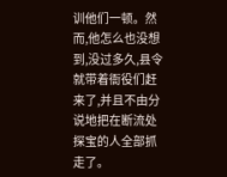训他们一顿。然而,他怎么也没想到,没过多久,县令就带着衙役们赶来了,并且不由分说地把在断流处探宝的人全部抓走了。